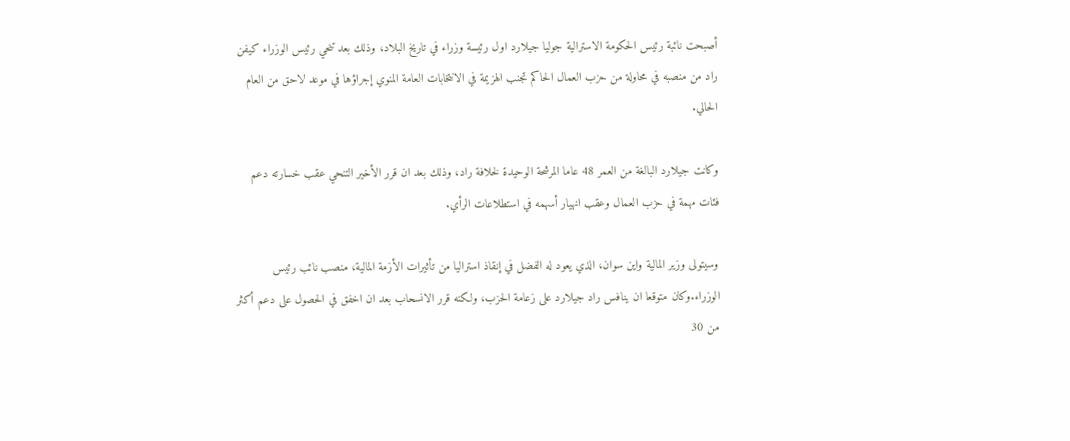أصبحت نائبة رئيس الحكومة الاسترالية جوليا جيلارد اول رئيسة وزراء في تاريخ البلاد، وذلك بعد تنحي رئيس الوزراء كيفن راد من منصبه في محاولة من حزب العمال الحاكم تجنب الهزيمة في الانتخابات العامة المنوي إجراؤها في موعد لاحق من العام الحالي.

وكانت جيلارد البالغة من العمر 48 عاما المرشحة الوحيدة لخلافة راد، وذلك بعد ان قرر الأخير التنحي عقب خسارته دعم فئات مهمة في حزب العمال وعقب انهيار أسهمه في استطلاعات الرأي.

وسيتولى وزير المالية واين سوان، الذي يعود له الفضل في إنقاذ استراليا من تأثيرات الأزمة المالية، منصب نائب رئيس الوزراء.وكان متوقعا ان ينافس راد جيلارد على زعامة الحزب، ولكنه قرر الانسحاب بعد ان اخفق في الحصول على دعم أكثر من 30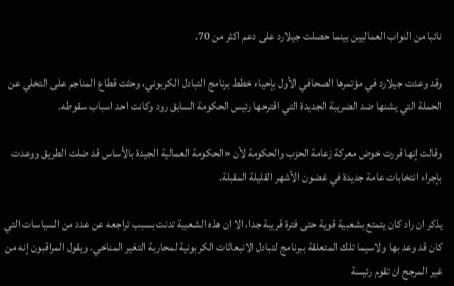نائبا من النواب العماليين بينما حصلت جيلارد على دعم اكثر من 70.

وقد وعدت جيلارد في مؤتمرها الصحافي الأول بإحياء خطط برنامج التبادل الكربوني، وحثت قطاع المناجم على التخلي عن الحملة التي يشنها ضد الضريبة الجديدة التي اقترحها رئيس الحكومة السابق رود وكانت احد اسباب سقوطه.

وقالت إنها قررت خوض معركة زعامة الحزب والحكومة لأن «الحكومة العمالية الجيدة بالأساس قد ضلت الطريق ووعدت بإجراء انتخابات عامة جديدة في غضون الأشهر القليلة المقبلة.

يذكر ان راد كان يتمتع بشعبية قوية حتى فترة قريبة جدا، الا ان هذه الشعبية تدنت بسبب تراجعه عن عدد من السياسات التي كان قد وعد بها ولاسيما تلك المتعلقة ببرنامج لتبادل الانبعاثات الكربونية لمحاربة التغير المناخي. ويقول المراقبون إنه من غير المرجح ان تقوم رئيسة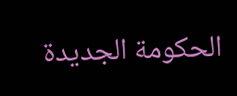الحكومة الجديدة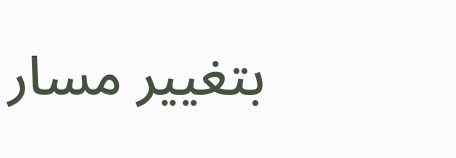بتغيير مسار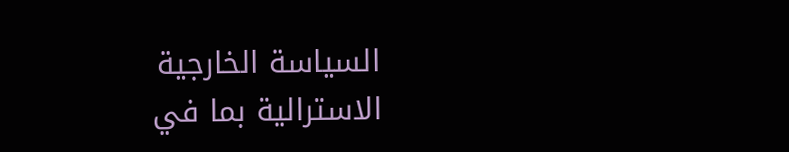السياسة الخارجية الاسترالية بما في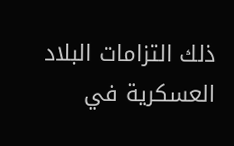ذلك التزامات البلاد العسكرية في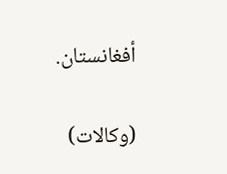أفغانستان.

(وكالات)